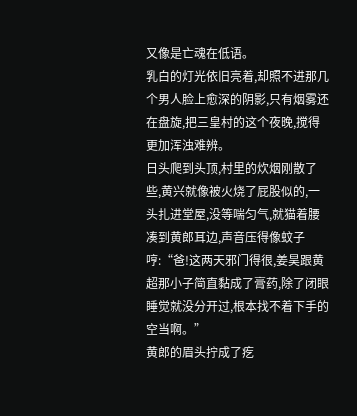又像是亡魂在低语。
乳白的灯光依旧亮着,却照不进那几个男人脸上愈深的阴影,只有烟雾还在盘旋,把三皇村的这个夜晚,搅得更加浑浊难辨。
日头爬到头顶,村里的炊烟刚散了些,黄兴就像被火烧了屁股似的,一头扎进堂屋,没等喘匀气,就猫着腰凑到黄郎耳边,声音压得像蚊子哼:“爸!这两天邪门得很,姜昊跟黄超那小子简直黏成了膏药,除了闭眼睡觉就没分开过,根本找不着下手的空当啊。”
黄郎的眉头拧成了疙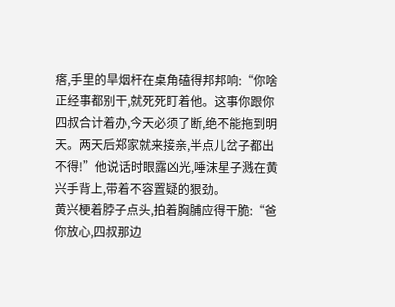瘩,手里的旱烟杆在桌角磕得邦邦响:“你啥正经事都别干,就死死盯着他。这事你跟你四叔合计着办,今天必须了断,绝不能拖到明天。两天后郑家就来接亲,半点儿岔子都出不得!”他说话时眼露凶光,唾沫星子溅在黄兴手背上,带着不容置疑的狠劲。
黄兴梗着脖子点头,拍着胸脯应得干脆:“爸你放心,四叔那边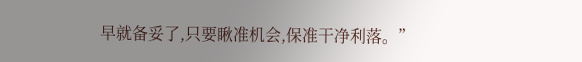早就备妥了,只要瞅准机会,保准干净利落。”